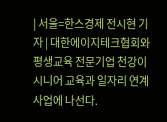| 서울=한스경제 전시현 기자 | 대한에이지테크협회와 평생교육 전문기업 천강이 시니어 교육과 일자리 연계 사업에 나선다.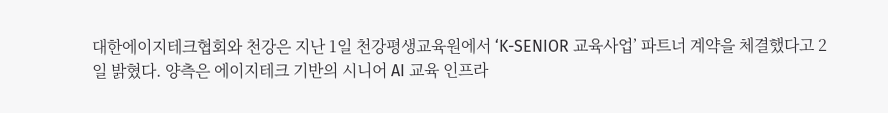대한에이지테크협회와 천강은 지난 1일 천강평생교육원에서 ‘K-SENIOR 교육사업’ 파트너 계약을 체결했다고 2일 밝혔다. 양측은 에이지테크 기반의 시니어 AI 교육 인프라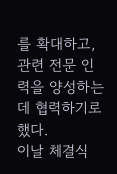를 확대하고, 관련 전문 인력을 양성하는 데 협력하기로 했다.
이날 체결식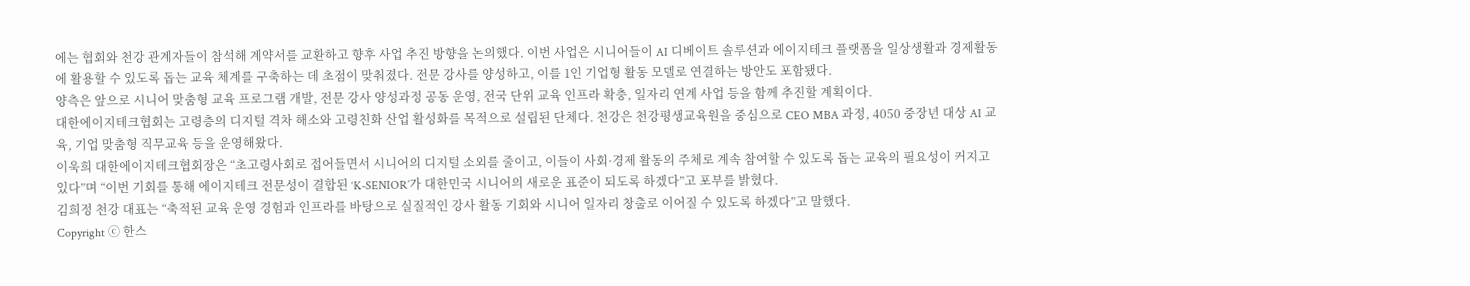에는 협회와 천강 관계자들이 참석해 계약서를 교환하고 향후 사업 추진 방향을 논의했다. 이번 사업은 시니어들이 AI 디베이트 솔루션과 에이지테크 플랫폼을 일상생활과 경제활동에 활용할 수 있도록 돕는 교육 체계를 구축하는 데 초점이 맞춰졌다. 전문 강사를 양성하고, 이를 1인 기업형 활동 모델로 연결하는 방안도 포함됐다.
양측은 앞으로 시니어 맞춤형 교육 프로그램 개발, 전문 강사 양성과정 공동 운영, 전국 단위 교육 인프라 확충, 일자리 연계 사업 등을 함께 추진할 계획이다.
대한에이지테크협회는 고령층의 디지털 격차 해소와 고령친화 산업 활성화를 목적으로 설립된 단체다. 천강은 천강평생교육원을 중심으로 CEO MBA 과정, 4050 중장년 대상 AI 교육, 기업 맞춤형 직무교육 등을 운영해왔다.
이욱희 대한에이지테크협회장은 “초고령사회로 접어들면서 시니어의 디지털 소외를 줄이고, 이들이 사회·경제 활동의 주체로 계속 참여할 수 있도록 돕는 교육의 필요성이 커지고 있다”며 “이번 기회를 통해 에이지테크 전문성이 결합된 ‘K-SENIOR’가 대한민국 시니어의 새로운 표준이 되도록 하겠다”고 포부를 밝혔다.
김희정 천강 대표는 “축적된 교육 운영 경험과 인프라를 바탕으로 실질적인 강사 활동 기회와 시니어 일자리 창출로 이어질 수 있도록 하겠다”고 말했다.
Copyright ⓒ 한스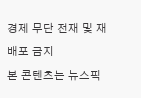경제 무단 전재 및 재배포 금지
본 콘텐츠는 뉴스픽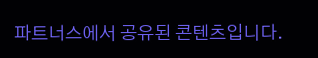파트너스에서 공유된 콘텐츠입니다.